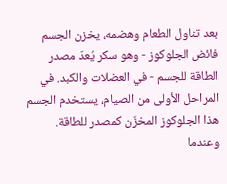بعد تناول الطعام وهضمه، يخزن الجسم فائض الجلوكوز - وهو سكر يُعدّ مصدر الطاقة للجسم - في العضلات والكبد. في المراحل الأولى من الصيام، يستخدم الجسم هذا الجلوكوز المخزّن كمصدر للطاقة. وعندما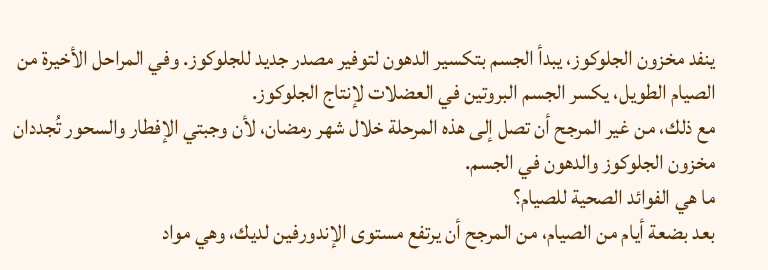ينفد مخزون الجلوكوز، يبدأ الجسم بتكسير الدهون لتوفير مصدر جديد للجلوكوز. وفي المراحل الأخيرة من الصيام الطويل، يكسر الجسم البروتين في العضلات لإنتاج الجلوكوز.
مع ذلك، من غير المرجح أن تصل إلى هذه المرحلة خلال شهر رمضان، لأن وجبتي الإفطار والسحور تُجددان مخزون الجلوكوز والدهون في الجسم.
ما هي الفوائد الصحية للصيام؟
بعد بضعة أيام من الصيام، من المرجح أن يرتفع مستوى الإندورفين لديك، وهي مواد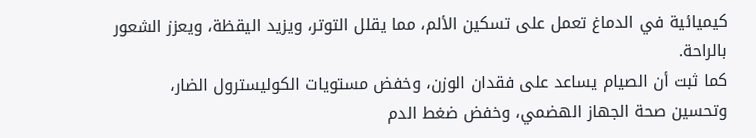كيميائية في الدماغ تعمل على تسكين الألم، مما يقلل التوتر، ويزيد اليقظة، ويعزز الشعور بالراحة.
كما ثبت أن الصيام يساعد على فقدان الوزن، وخفض مستويات الكوليسترول الضار، وتحسين صحة الجهاز الهضمي، وخفض ضغط الدم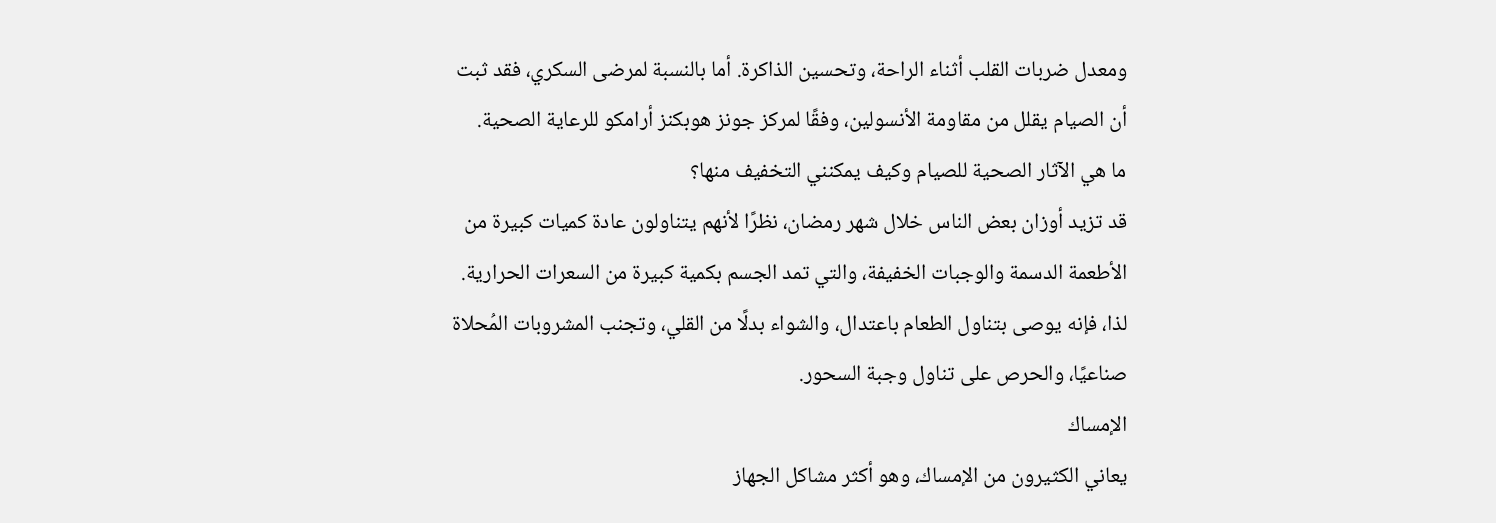ومعدل ضربات القلب أثناء الراحة، وتحسين الذاكرة. أما بالنسبة لمرضى السكري، فقد ثبت أن الصيام يقلل من مقاومة الأنسولين، وفقًا لمركز جونز هوبكنز أرامكو للرعاية الصحية.
ما هي الآثار الصحية للصيام وكيف يمكنني التخفيف منها؟
قد تزيد أوزان بعض الناس خلال شهر رمضان، نظرًا لأنهم يتناولون عادة كميات كبيرة من الأطعمة الدسمة والوجبات الخفيفة، والتي تمد الجسم بكمية كبيرة من السعرات الحرارية. لذا، فإنه يوصى بتناول الطعام باعتدال، والشواء بدلًا من القلي، وتجنب المشروبات المُحلاة صناعيًا، والحرص على تناول وجبة السحور.
الإمساك
يعاني الكثيرون من الإمساك، وهو أكثر مشاكل الجهاز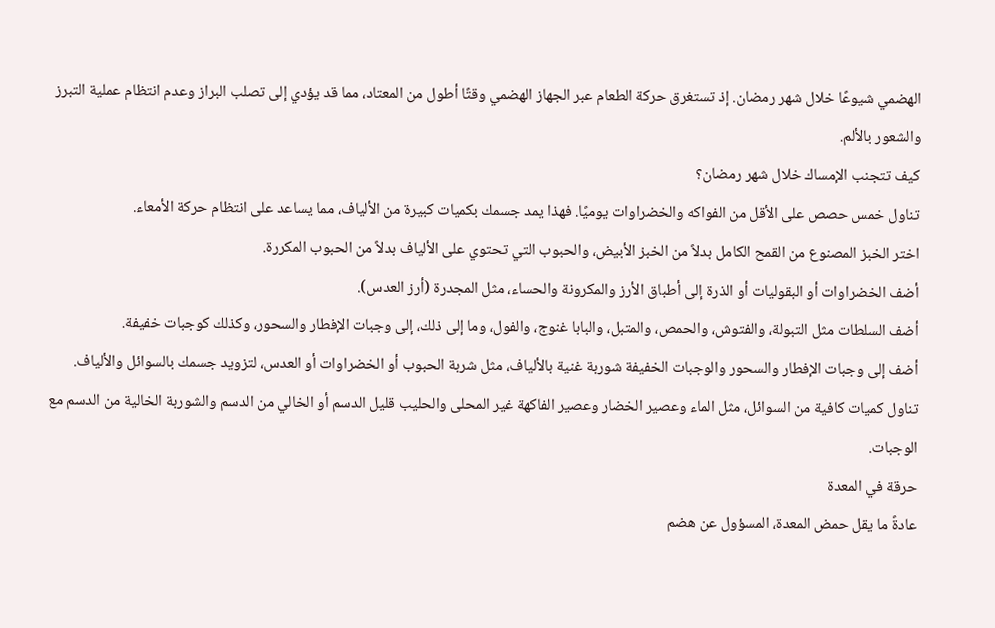الهضمي شيوعًا خلال شهر رمضان. إذ تستغرق حركة الطعام عبر الجهاز الهضمي وقتًا أطول من المعتاد، مما قد يؤدي إلى تصلب البراز وعدم انتظام عملية التبرز والشعور بالألم.
كيف تتجنب الإمساك خلال شهر رمضان؟
تناول خمس حصص على الأقل من الفواكه والخضراوات يوميًا. فهذا يمد جسمك بكميات كبيرة من الألياف، مما يساعد على انتظام حركة الأمعاء.
اختر الخبز المصنوع من القمح الكامل بدلاً من الخبز الأبيض، والحبوب التي تحتوي على الألياف بدلاً من الحبوب المكررة.
أضف الخضراوات أو البقوليات أو الذرة إلى أطباق الأرز والمكرونة والحساء، مثل المجدرة (أرز العدس).
أضف السلطات مثل التبولة، والفتوش، والحمص، والمتبل، والبابا غنوج، والفول، وما إلى ذلك، إلى وجبات الإفطار والسحور، وكذلك كوجبات خفيفة.
أضف إلى وجبات الإفطار والسحور والوجبات الخفيفة شوربة غنية بالألياف، مثل شربة الحبوب أو الخضراوات أو العدس، لتزويد جسمك بالسوائل والألياف.
تناول كميات كافية من السوائل، مثل الماء وعصير الخضار وعصير الفاكهة غير المحلى والحليب قليل الدسم أو الخالي من الدسم والشوربة الخالية من الدسم مع الوجبات.
حرقة في المعدة
عادةً ما يقل حمض المعدة، المسؤول عن هضم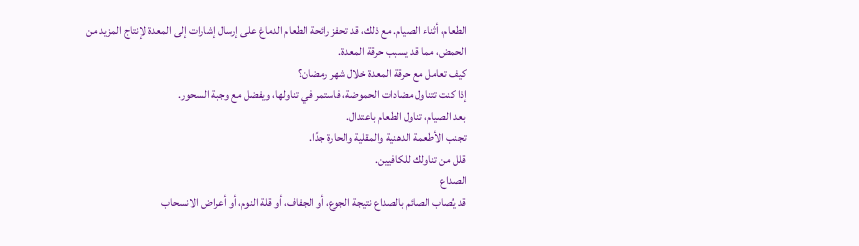الطعام، أثناء الصيام. مع ذلك، قد تحفز رائحة الطعام الدماغ على إرسال إشارات إلى المعدة لإنتاج المزيد من الحمض، مما قد يسبب حرقة المعدة.
كيف تعامل مع حرقة المعدة خلال شهر رمضان؟
إذا كنت تتناول مضادات الحموضة، فاستمر في تناولها، ويفضل مع وجبة السحور.
بعد الصيام، تناول الطعام باعتدال.
تجنب الأطعمة الدهنية والمقلية والحارة جدًا.
قلل من تناولك للكافيين.
الصداع
قد يُصاب الصائم بالصداع نتيجة الجوع، أو الجفاف، أو قلة النوم، أو أعراض الانسحاب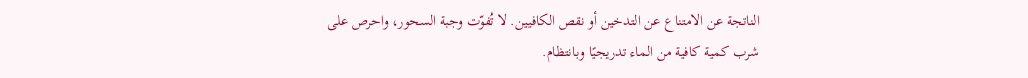الناتجة عن الامتناع عن التدخين أو نقص الكافيين. لا تُفوّت وجبة السحور، واحرص على شرب كمية كافية من الماء تدريجيًا وبانتظام.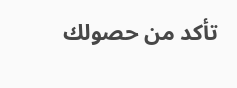تأكد من حصولك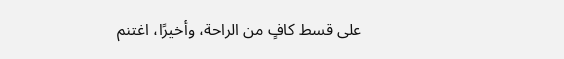على قسط كافٍ من الراحة، وأخيرًا، اغتنم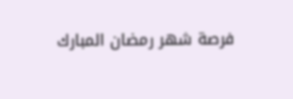فرصة شهر رمضان المبارك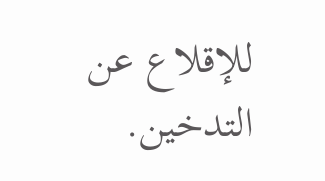للإقلاع عن التدخين.